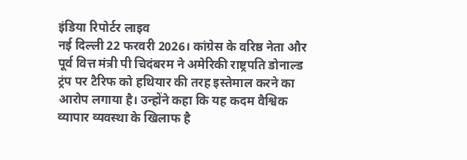इंडिया रिपोर्टर लाइव
नई दिल्ली 22 फरवरी 2026। कांग्रेस के वरिष्ठ नेता और पूर्व वित्त मंत्री पी चिदंबरम ने अमेरिकी राष्ट्रपति डोनाल्ड ट्रंप पर टैरिफ को हथियार की तरह इस्तेमाल करने का आरोप लगाया है। उन्होंने कहा कि यह कदम वैश्विक व्यापार व्यवस्था के खिलाफ है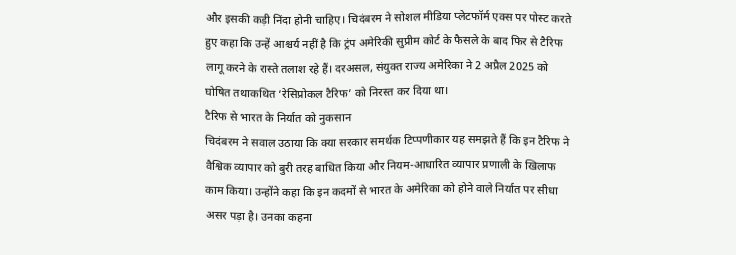और इसकी कड़ी निंदा होनी चाहिए। चिदंबरम ने सोशल मीडिया प्लेटफॉर्म एक्स पर पोस्ट करते हुए कहा कि उन्हें आश्चर्य नहीं है कि ट्रंप अमेरिकी सुप्रीम कोर्ट के फैसले के बाद फिर से टैरिफ लागू करने के रास्ते तलाश रहे हैं। दरअसल, संयुक्त राज्य अमेरिका ने 2 अप्रैल 2025 को घोषित तथाकथित ‘रेसिप्रोकल टैरिफ’ को निरस्त कर दिया था।
टैरिफ से भारत के निर्यात को नुकसान
चिदंबरम ने सवाल उठाया कि क्या सरकार समर्थक टिप्पणीकार यह समझते हैं कि इन टैरिफ ने वैश्विक व्यापार को बुरी तरह बाधित किया और नियम-आधारित व्यापार प्रणाली के खिलाफ काम किया। उन्होंने कहा कि इन कदमों से भारत के अमेरिका को होने वाले निर्यात पर सीधा असर पड़ा है। उनका कहना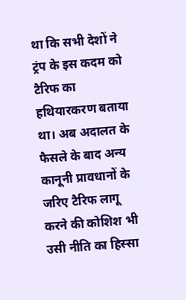था कि सभी देशों ने ट्रंप के इस कदम को टैरिफ का हथियारकरण बताया था। अब अदालत के फैसले के बाद अन्य कानूनी प्रावधानों के जरिए टैरिफ लागू करने की कोशिश भी उसी नीति का हिस्सा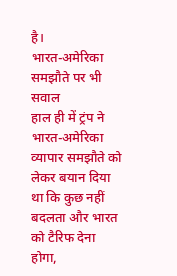है।
भारत-अमेरिका समझौते पर भी सवाल
हाल ही में ट्रंप ने भारत-अमेरिका व्यापार समझौते को लेकर बयान दिया था कि कुछ नहीं बदलता और भारत को टैरिफ देना होगा,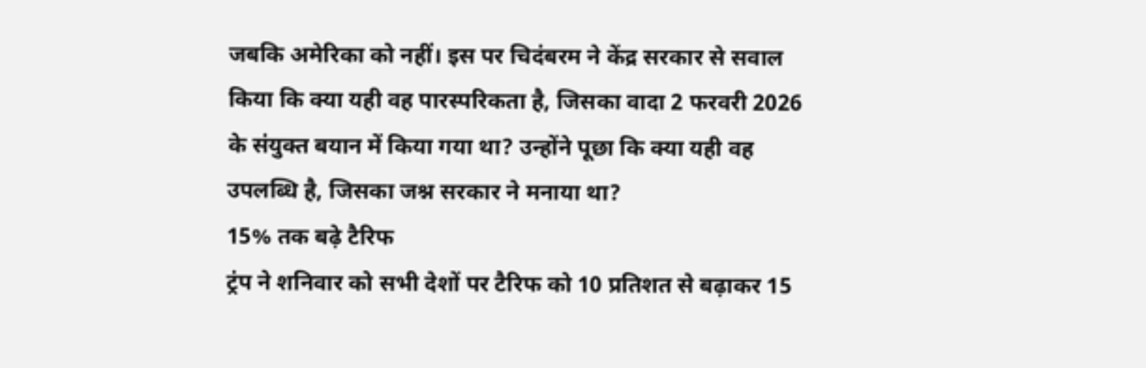जबकि अमेरिका को नहीं। इस पर चिदंबरम ने केंद्र सरकार से सवाल किया कि क्या यही वह पारस्परिकता है, जिसका वादा 2 फरवरी 2026 के संयुक्त बयान में किया गया था? उन्होंने पूछा कि क्या यही वह उपलब्धि है, जिसका जश्न सरकार ने मनाया था?
15% तक बढ़े टैरिफ
ट्रंप ने शनिवार को सभी देशों पर टैरिफ को 10 प्रतिशत से बढ़ाकर 15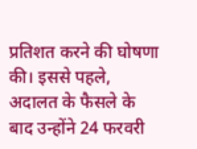प्रतिशत करने की घोषणा की। इससे पहले, अदालत के फैसले के बाद उन्होंने 24 फरवरी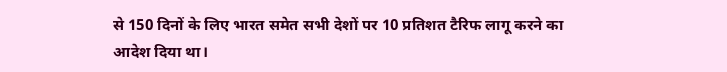से 150 दिनों के लिए भारत समेत सभी देशों पर 10 प्रतिशत टैरिफ लागू करने का आदेश दिया था।